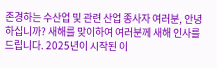존경하는 수산업 및 관련 산업 종사자 여러분, 안녕하십니까? 새해를 맞이하여 여러분께 새해 인사를 드립니다. 2025년이 시작된 이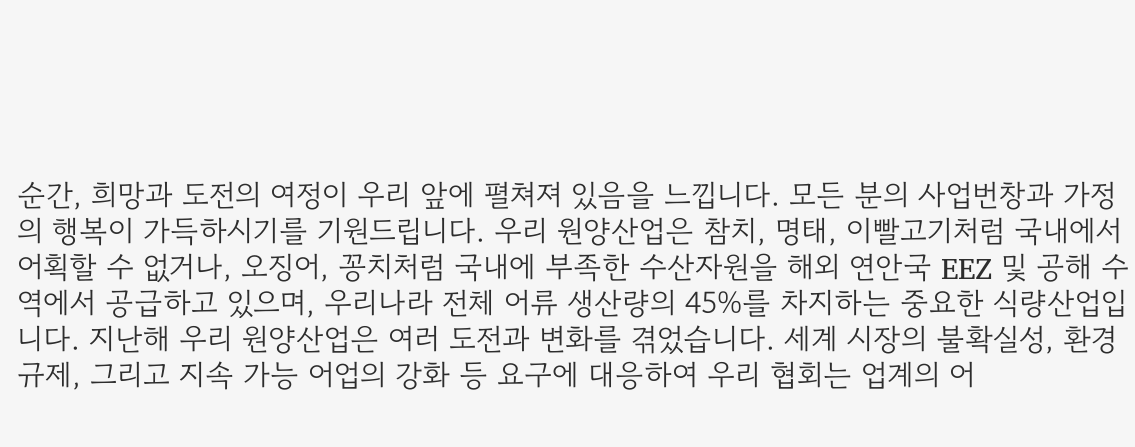순간, 희망과 도전의 여정이 우리 앞에 펼쳐져 있음을 느낍니다. 모든 분의 사업번창과 가정의 행복이 가득하시기를 기원드립니다. 우리 원양산업은 참치, 명태, 이빨고기처럼 국내에서 어획할 수 없거나, 오징어, 꽁치처럼 국내에 부족한 수산자원을 해외 연안국 EEZ 및 공해 수역에서 공급하고 있으며, 우리나라 전체 어류 생산량의 45%를 차지하는 중요한 식량산업입니다. 지난해 우리 원양산업은 여러 도전과 변화를 겪었습니다. 세계 시장의 불확실성, 환경규제, 그리고 지속 가능 어업의 강화 등 요구에 대응하여 우리 협회는 업계의 어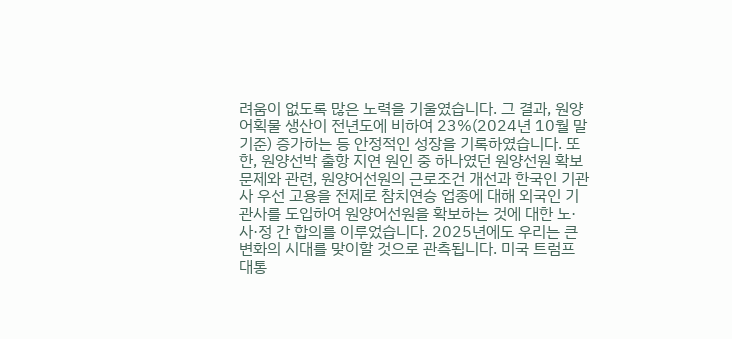려움이 없도록 많은 노력을 기울였습니다. 그 결과, 원양 어획물 생산이 전년도에 비하여 23%(2024년 10월 말 기준) 증가하는 등 안정적인 성장을 기록하였습니다. 또한, 원양선박 출항 지연 원인 중 하나였던 원양선원 확보 문제와 관련, 원양어선원의 근로조건 개선과 한국인 기관사 우선 고용을 전제로 참치연승 업종에 대해 외국인 기관사를 도입하여 원양어선원을 확보하는 것에 대한 노·사·정 간 합의를 이루었습니다. 2025년에도 우리는 큰 변화의 시대를 맞이할 것으로 관측됩니다. 미국 트럼프 대통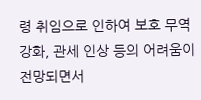령 취임으로 인하여 보호 무역 강화, 관세 인상 등의 어려움이 전망되면서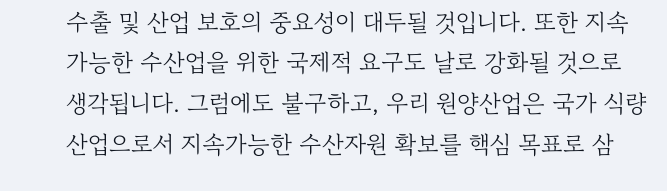수출 및 산업 보호의 중요성이 대두될 것입니다. 또한 지속 가능한 수산업을 위한 국제적 요구도 날로 강화될 것으로 생각됩니다. 그럼에도 불구하고, 우리 원양산업은 국가 식량산업으로서 지속가능한 수산자원 확보를 핵심 목표로 삼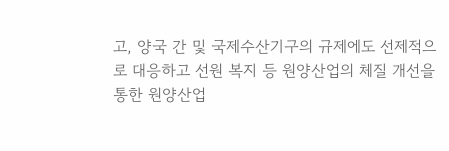고, 양국 간 및 국제수산기구의 규제에도 선제적으로 대응하고 선원 복지 등 원양산업의 체질 개선을 통한 원양산업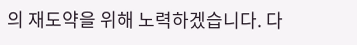의 재도약을 위해 노력하겠습니다. 다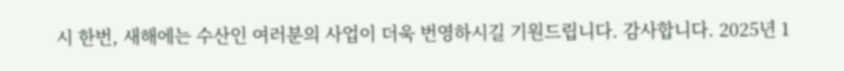시 한번, 새해에는 수산인 여러분의 사업이 더욱 번영하시길 기원드립니다. 감사합니다. 2025년 1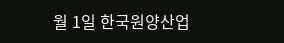월 1일 한국원양산업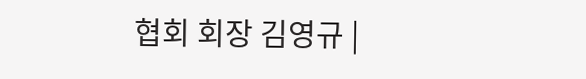협회 회장 김영규 |